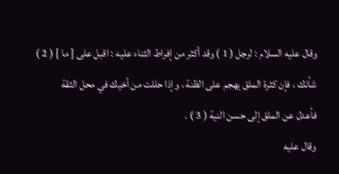وقال عليه السلام : لرجل ( 1 ) وقد أكثر من إفراط الثناء عليه : اقبل على [ ما ] ( 2 )
شأنك ، فإن كثرة الملق يهجم على الظنة ، وإذا حللت من أخيك في محل الثقة
فأعدل عن الملق إلى حسن النية ( 3 ) .
وقال عليه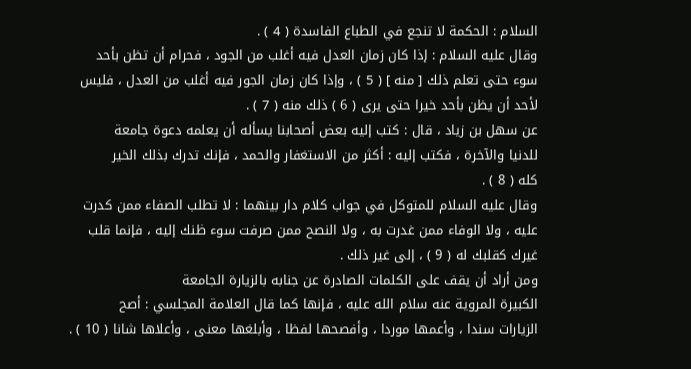السلام : الحكمة لا تنجع في الطباع الفاسدة ( 4 ) .
وقال عليه السلام : إذا كان زمان العدل فيه أغلب من الجود ، فحرام أن تظن بأحد
سوء حتى تعلم ذلك [ منه ] ( 5 ) ، وإذا كان زمان الجور فيه أغلب من العدل ، فليس
لأحد أن يظن بأحد خيرا حتى يرى ( 6 ) ذلك منه ( 7 ) .
عن سهل بن زياد ، قال : كتب إليه بعض أصحابنا يسأله أن يعلمه دعوة جامعة
للدنيا والآخرة ، فكتب إليه : أكثر من الاستغفار والحمد ، فإنك تدرك بذلك الخير
كله ( 8 ) .
وقال عليه السلام للمتوكل في جواب كلام دار بينهما : لا تطلب الصفاء ممن كدرت
عليه ، ولا الوفاء ممن غدرت به ، ولا النصح ممن صرفت سوء ظنك إليه ، فإنما قلب
غيرك كقلبك له ( 9 ) ، إلى غير ذلك .
ومن أراد أن يقف على الكلمات الصادرة عن جنابه بالزيارة الجامعة
الكبيرة المروية عنه سلام الله عليه ، فإنها كما قال العلامة المجلسي : أصح
الزيارات سندا ، وأعمها موردا ، وأفصحها لفظا ، وأبلغها معنى ، وأعلاها شانا ( 10 ) .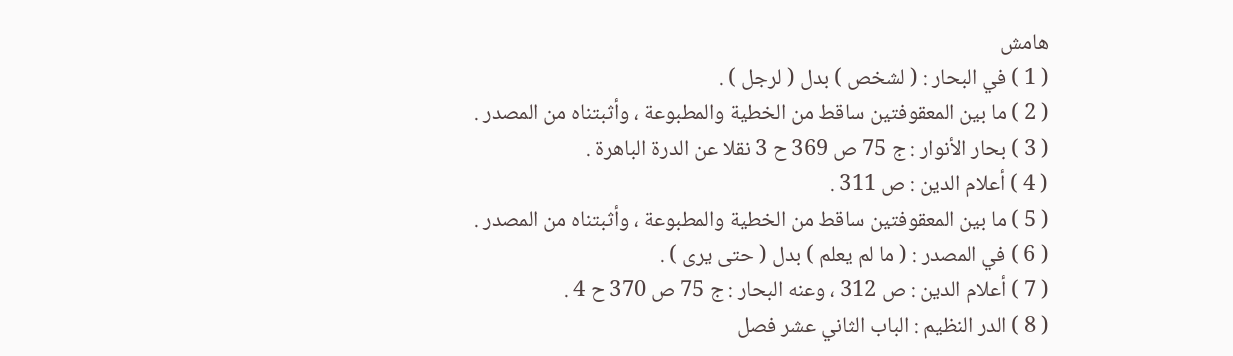هامش
( 1 ) في البحار : ( لشخص ) بدل ( لرجل ) .
( 2 ) ما بين المعقوفتين ساقط من الخطية والمطبوعة ، وأثبتناه من المصدر .
( 3 ) بحار الأنوار : ج 75 ص 369 ح 3 نقلا عن الدرة الباهرة .
( 4 ) أعلام الدين : ص 311 .
( 5 ) ما بين المعقوفتين ساقط من الخطية والمطبوعة ، وأثبتناه من المصدر .
( 6 ) في المصدر : ( ما لم يعلم ) بدل ( حتى يرى ) .
( 7 ) أعلام الدين : ص 312 ، وعنه البحار : ج 75 ص 370 ح 4 .
( 8 ) الدر النظيم : الباب الثاني عشر فصل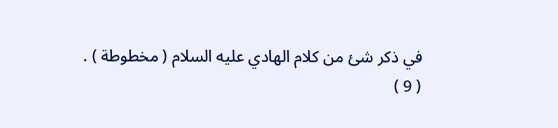في ذكر شئ من كلام الهادي عليه السلام ( مخطوطة ) .
( 9 )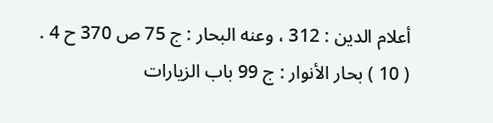أعلام الدين : 312 ، وعنه البحار : ج 75 ص 370 ح 4 .
( 10 ) بحار الأنوار : ج 99 باب الزيارات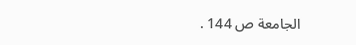الجامعة ص 144 .